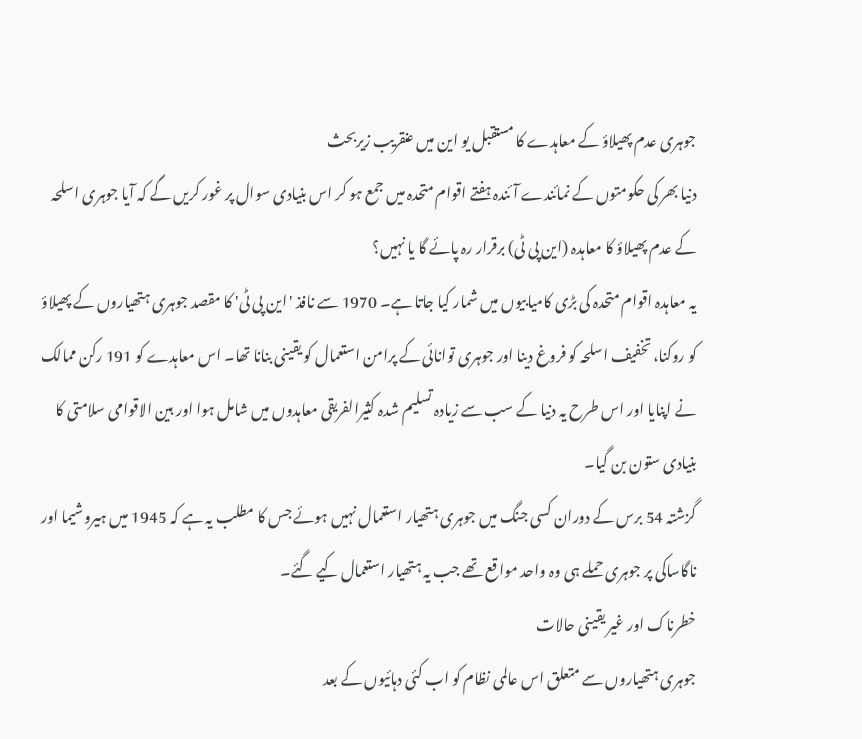جوہری عدم پھیلاؤ کے معاہدے کا مستقبل یو این میں عنقریب زیربحث
دنیا بھر کی حکومتوں کے نمائندے آئندہ ہفتے اقوام متحدہ میں جمع ہو کر اس بنیادی سوال پر غور کریں گے کہ آیا جوہری اسلحہ کے عدم پھیلاؤ کا معاہدہ (این پی ٹی) برقرار رہ پائے گا یا نہیں؟
یہ معاہدہ اقوام متحدہ کی بڑی کامیابیوں میں شمار کیا جاتا ہے۔ 1970 سے نافذ 'این پی ٹی' کا مقصد جوہری ہتھیاروں کے پھیلاؤ کو روکنا، تخفیف اسلحہ کو فروغ دینا اور جوہری توانائی کے پرامن استعمال کو یقینی بنانا تھا۔ اس معاہدے کو 191 رکن ممالک نے اپنایا اور اس طرح یہ دنیا کے سب سے زیادہ تسلیم شدہ کثیرالفریقی معاہدوں میں شامل ہوا اور بین الاقوامی سلامتی کا بنیادی ستون بن گیا۔
گزشتہ 54 برس کے دوران کسی جنگ میں جوہری ہتھیار استعمال نہیں ہوئے جس کا مطلب یہ ہے کہ 1945 میں ہیروشیما اور ناگاساکی پر جوہری حملے ہی وہ واحد مواقع تھے جب یہ ہتھیار استعمال کیے گئے۔
خطرناک اور غیر یقینی حالات
جوہری ہتھیاروں سے متعلق اس عالمی نظام کو اب کئی دہائیوں کے بعد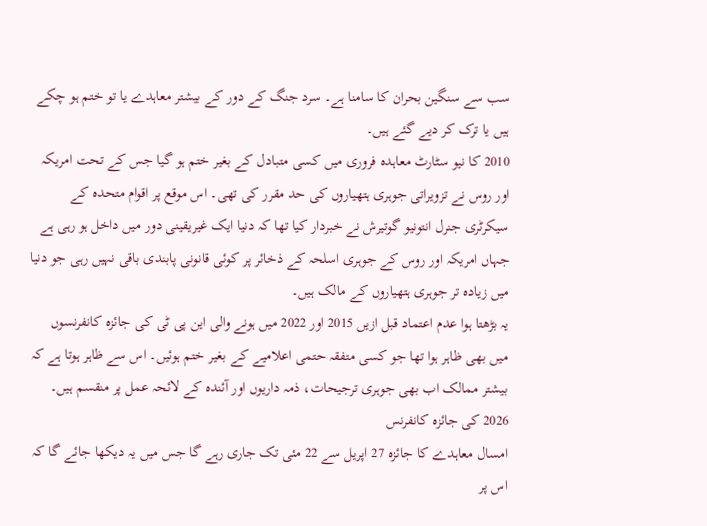سب سے سنگین بحران کا سامنا ہے۔ سرد جنگ کے دور کے بیشتر معاہدے یا تو ختم ہو چکے ہیں یا ترک کر دیے گئے ہیں۔
2010 کا نیو سٹارٹ معاہدہ فروری میں کسی متبادل کے بغیر ختم ہو گیا جس کے تحت امریکہ اور روس نے تزویراتی جوہری ہتھیاروں کی حد مقرر کی تھی۔ اس موقع پر اقوام متحدہ کے سیکرٹری جنرل انتونیو گوتیرش نے خبردار کیا تھا کہ دنیا ایک غیریقینی دور میں داخل ہو رہی ہے جہاں امریکہ اور روس کے جوہری اسلحہ کے ذخائر پر کوئی قانونی پابندی باقی نہیں رہی جو دنیا میں زیادہ تر جوہری ہتھیاروں کے مالک ہیں۔
یہ بڑھتا ہوا عدم اعتماد قبل ازیں 2015 اور 2022 میں ہونے والی این پی ٹی کی جائزہ کانفرنسوں میں بھی ظاہر ہوا تھا جو کسی متفقہ حتمی اعلامیے کے بغیر ختم ہوئیں۔ اس سے ظاہر ہوتا ہے کہ بیشتر ممالک اب بھی جوہری ترجیحات، ذمہ داریوں اور آئندہ کے لائحہ عمل پر منقسم ہیں۔
2026 کی جائزہ کانفرنس
امسال معاہدے کا جائزہ 27 اپریل سے 22 مئی تک جاری رہے گا جس میں یہ دیکھا جائے گا کہ اس پر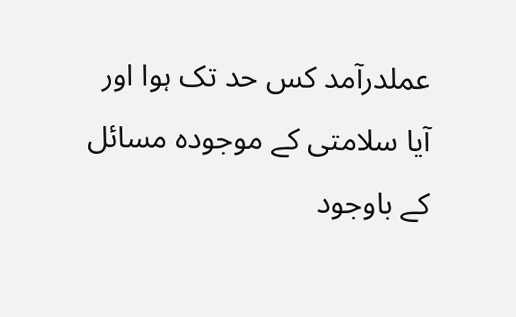عملدرآمد کس حد تک ہوا اور آیا سلامتی کے موجودہ مسائل کے باوجود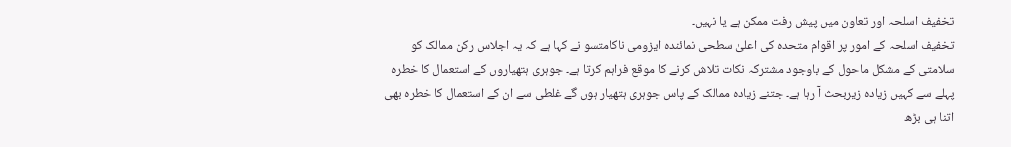تخفیف اسلحہ اور تعاون میں پیش رفت ممکن ہے یا نہیں۔
تخفیف اسلحہ کے امور پر اقوام متحدہ کی اعلیٰ سطحی نمائندہ ایزومی ناکامتسو نے کہا ہے کہ یہ اجلاس رکن ممالک کو سلامتی کے مشکل ماحول کے باوجود مشترکہ نکات تلاش کرنے کا موقع فراہم کرتا ہے۔ جوہری ہتھیاروں کے استعمال کا خطرہ پہلے سے کہیں زیادہ زیربحث آ رہا ہے۔ جتنے زیادہ ممالک کے پاس جوہری ہتھیار ہوں گے غلطی سے ان کے استعمال کا خطرہ بھی اتنا ہی بڑھ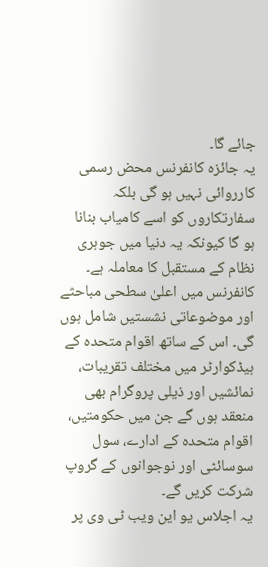جائے گا۔
یہ جائزہ کانفرنس محض رسمی کارروائی نہیں ہو گی بلکہ سفارتکاروں کو اسے کامیاب بنانا ہو گا کیونکہ یہ دنیا میں جوہری نظام کے مستقبل کا معاملہ ہے۔
کانفرنس میں اعلیٰ سطحی مباحثے اور موضوعاتی نشستیں شامل ہوں گی۔ اس کے ساتھ اقوام متحدہ کے ہیڈکوارٹر میں مختلف تقریبات، نمائشیں اور ذیلی پروگرام بھی منعقد ہوں گے جن میں حکومتیں، اقوام متحدہ کے ادارے، سول سوسائٹی اور نوجوانوں کے گروپ شرکت کریں گے۔
یہ اجلاس یو این ویب ٹی وی پر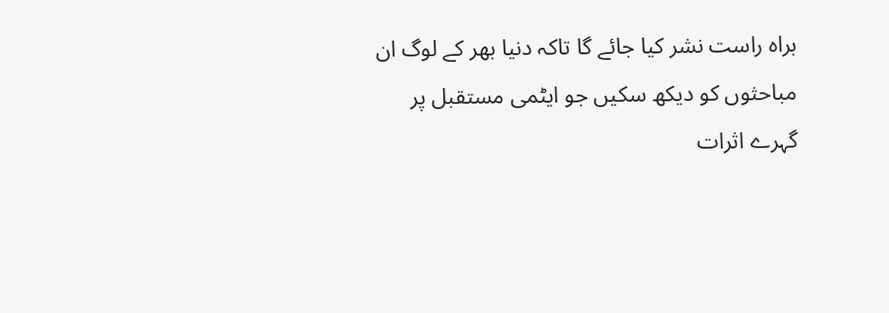براہ راست نشر کیا جائے گا تاکہ دنیا بھر کے لوگ ان مباحثوں کو دیکھ سکیں جو ایٹمی مستقبل پر گہرے اثرات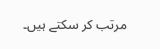مرتب کر سکتے ہیں۔